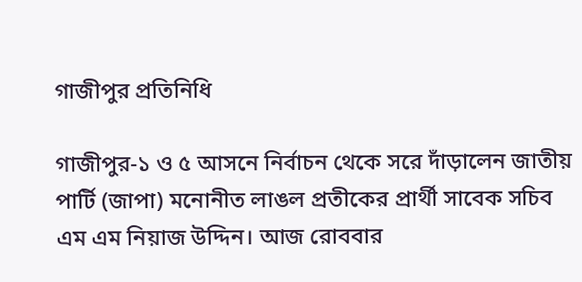গাজীপুর প্রতিনিধি

গাজীপুর-১ ও ৫ আসনে নির্বাচন থেকে সরে দাঁড়ালেন জাতীয় পার্টি (জাপা) মনোনীত লাঙল প্রতীকের প্রার্থী সাবেক সচিব এম এম নিয়াজ উদ্দিন। আজ রোববার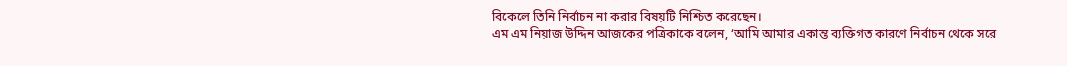বিকেলে তিনি নির্বাচন না করার বিষয়টি নিশ্চিত করেছেন।
এম এম নিয়াজ উদ্দিন আজকের পত্রিকাকে বলেন, ‘আমি আমার একান্ত ব্যক্তিগত কারণে নির্বাচন থেকে সরে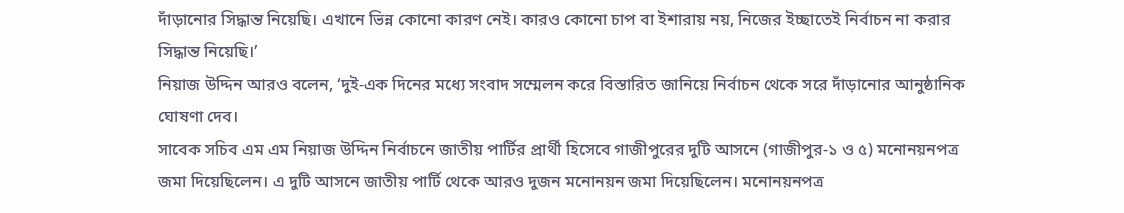দাঁড়ানোর সিদ্ধান্ত নিয়েছি। এখানে ভিন্ন কোনো কারণ নেই। কারও কোনো চাপ বা ইশারায় নয়, নিজের ইচ্ছাতেই নির্বাচন না করার সিদ্ধান্ত নিয়েছি।’
নিয়াজ উদ্দিন আরও বলেন, ‘দুই-এক দিনের মধ্যে সংবাদ সম্মেলন করে বিস্তারিত জানিয়ে নির্বাচন থেকে সরে দাঁড়ানোর আনুষ্ঠানিক ঘোষণা দেব।
সাবেক সচিব এম এম নিয়াজ উদ্দিন নির্বাচনে জাতীয় পার্টির প্রার্থী হিসেবে গাজীপুরের দুটি আসনে (গাজীপুর-১ ও ৫) মনোনয়নপত্র জমা দিয়েছিলেন। এ দুটি আসনে জাতীয় পার্টি থেকে আরও দুজন মনোনয়ন জমা দিয়েছিলেন। মনোনয়নপত্র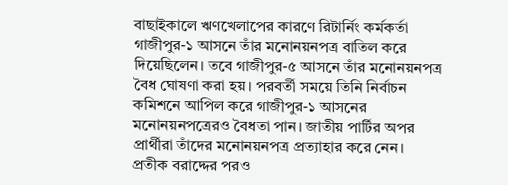বাছাইকালে ঋণখেলাপের কারণে রিটার্নিং কর্মকর্তা গাজীপুর-১ আসনে তাঁর মনোনয়নপত্র বাতিল করে দিয়েছিলেন। তবে গাজীপুর-৫ আসনে তাঁর মনোনয়নপত্র বৈধ ঘোষণা করা হয়। পরবর্তী সময়ে তিনি নির্বাচন কমিশনে আপিল করে গাজীপুর-১ আসনের মনোনয়নপত্রেরও বৈধতা পান। জাতীয় পার্টির অপর প্রার্থীরা তাঁদের মনোনয়নপত্র প্রত্যাহার করে নেন।
প্রতীক বরাদ্দের পরও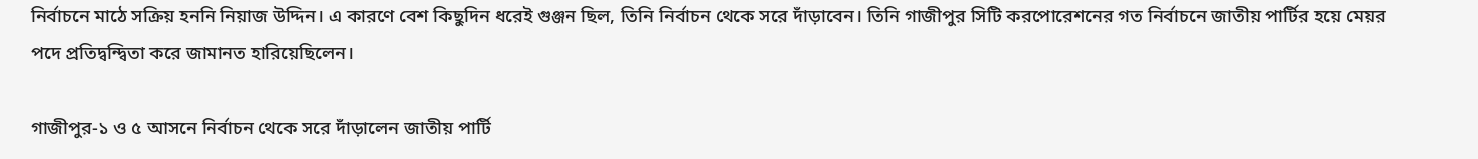নির্বাচনে মাঠে সক্রিয় হননি নিয়াজ উদ্দিন। এ কারণে বেশ কিছুদিন ধরেই গুঞ্জন ছিল, তিনি নির্বাচন থেকে সরে দাঁড়াবেন। তিনি গাজীপুর সিটি করপোরেশনের গত নির্বাচনে জাতীয় পার্টির হয়ে মেয়র পদে প্রতিদ্বন্দ্বিতা করে জামানত হারিয়েছিলেন।

গাজীপুর-১ ও ৫ আসনে নির্বাচন থেকে সরে দাঁড়ালেন জাতীয় পার্টি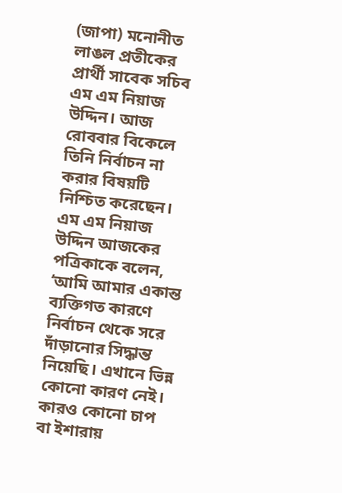(জাপা) মনোনীত লাঙল প্রতীকের প্রার্থী সাবেক সচিব এম এম নিয়াজ উদ্দিন। আজ রোববার বিকেলে তিনি নির্বাচন না করার বিষয়টি নিশ্চিত করেছেন।
এম এম নিয়াজ উদ্দিন আজকের পত্রিকাকে বলেন, ‘আমি আমার একান্ত ব্যক্তিগত কারণে নির্বাচন থেকে সরে দাঁড়ানোর সিদ্ধান্ত নিয়েছি। এখানে ভিন্ন কোনো কারণ নেই। কারও কোনো চাপ বা ইশারায়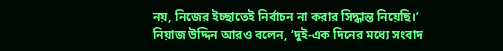নয়, নিজের ইচ্ছাতেই নির্বাচন না করার সিদ্ধান্ত নিয়েছি।’
নিয়াজ উদ্দিন আরও বলেন, ‘দুই-এক দিনের মধ্যে সংবাদ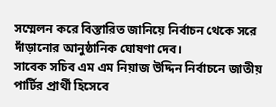সম্মেলন করে বিস্তারিত জানিয়ে নির্বাচন থেকে সরে দাঁড়ানোর আনুষ্ঠানিক ঘোষণা দেব।
সাবেক সচিব এম এম নিয়াজ উদ্দিন নির্বাচনে জাতীয় পার্টির প্রার্থী হিসেবে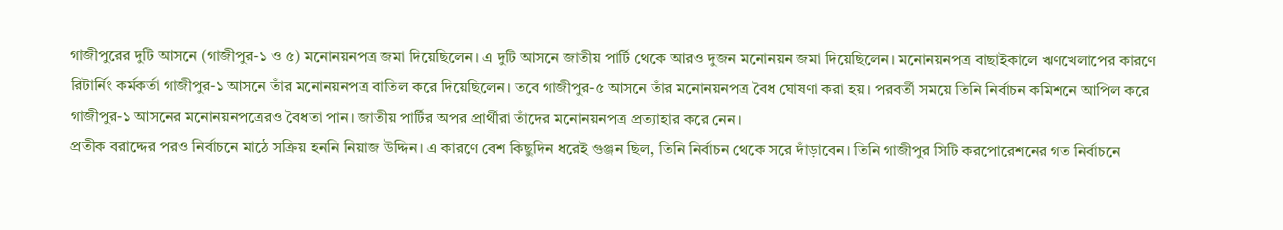গাজীপুরের দুটি আসনে (গাজীপুর-১ ও ৫) মনোনয়নপত্র জমা দিয়েছিলেন। এ দুটি আসনে জাতীয় পার্টি থেকে আরও দুজন মনোনয়ন জমা দিয়েছিলেন। মনোনয়নপত্র বাছাইকালে ঋণখেলাপের কারণে রিটার্নিং কর্মকর্তা গাজীপুর-১ আসনে তাঁর মনোনয়নপত্র বাতিল করে দিয়েছিলেন। তবে গাজীপুর-৫ আসনে তাঁর মনোনয়নপত্র বৈধ ঘোষণা করা হয়। পরবর্তী সময়ে তিনি নির্বাচন কমিশনে আপিল করে গাজীপুর-১ আসনের মনোনয়নপত্রেরও বৈধতা পান। জাতীয় পার্টির অপর প্রার্থীরা তাঁদের মনোনয়নপত্র প্রত্যাহার করে নেন।
প্রতীক বরাদ্দের পরও নির্বাচনে মাঠে সক্রিয় হননি নিয়াজ উদ্দিন। এ কারণে বেশ কিছুদিন ধরেই গুঞ্জন ছিল, তিনি নির্বাচন থেকে সরে দাঁড়াবেন। তিনি গাজীপুর সিটি করপোরেশনের গত নির্বাচনে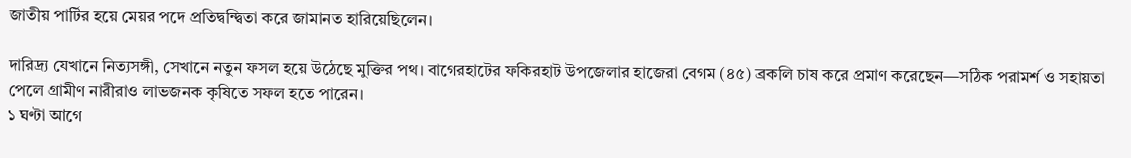জাতীয় পার্টির হয়ে মেয়র পদে প্রতিদ্বন্দ্বিতা করে জামানত হারিয়েছিলেন।

দারিদ্র্য যেখানে নিত্যসঙ্গী, সেখানে নতুন ফসল হয়ে উঠেছে মুক্তির পথ। বাগেরহাটের ফকিরহাট উপজেলার হাজেরা বেগম (৪৫) ব্রকলি চাষ করে প্রমাণ করেছেন—সঠিক পরামর্শ ও সহায়তা পেলে গ্রামীণ নারীরাও লাভজনক কৃষিতে সফল হতে পারেন।
১ ঘণ্টা আগে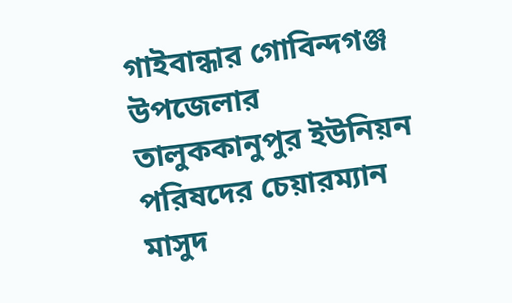গাইবান্ধার গোবিন্দগঞ্জ উপজেলার তালুককানুপুর ইউনিয়ন পরিষদের চেয়ারম্যান মাসুদ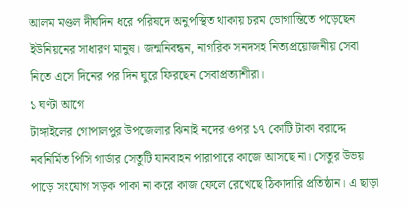আলম মণ্ডল দীর্ঘদিন ধরে পরিষদে অনুপস্থিত থাকায় চরম ভোগান্তিতে পড়েছেন ইউনিয়নের সাধারণ মানুষ। জন্মনিবন্ধন, নাগরিক সনদসহ নিত্যপ্রয়োজনীয় সেবা নিতে এসে দিনের পর দিন ঘুরে ফিরছেন সেবাপ্রত্যাশীরা।
১ ঘণ্টা আগে
টাঙ্গাইলের গোপালপুর উপজেলার ঝিনাই নদের ওপর ১৭ কোটি টাকা বরাদ্দে নবনির্মিত পিসি গার্ডার সেতুটি যানবাহন পারাপারে কাজে আসছে না। সেতুর উভয় পাড়ে সংযোগ সড়ক পাকা না করে কাজ ফেলে রেখেছে ঠিকাদারি প্রতিষ্ঠান। এ ছাড়া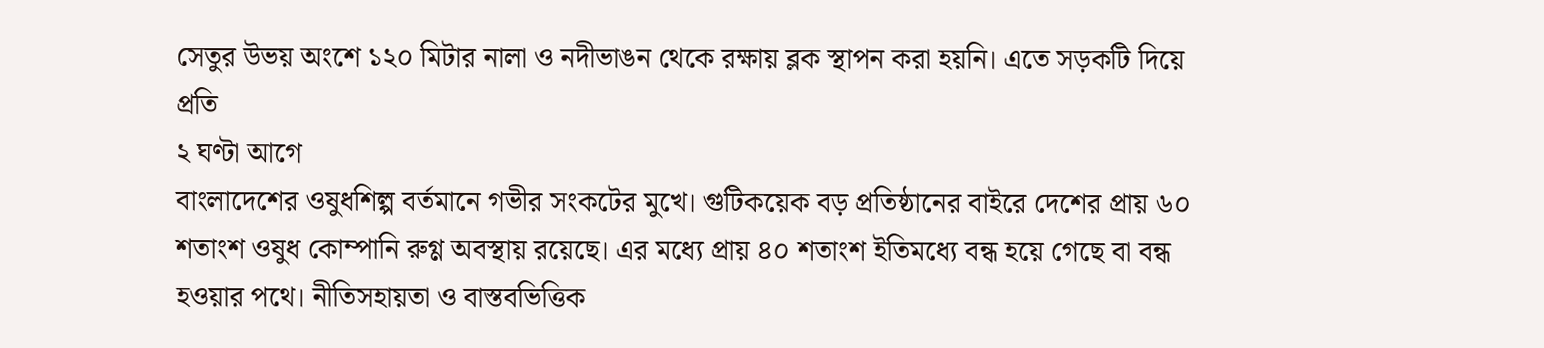সেতুর উভয় অংশে ১২০ মিটার নালা ও নদীভাঙন থেকে রক্ষায় ব্লক স্থাপন করা হয়নি। এতে সড়কটি দিয়ে প্রতি
২ ঘণ্টা আগে
বাংলাদেশের ওষুধশিল্প বর্তমানে গভীর সংকটের মুখে। গুটিকয়েক বড় প্রতিষ্ঠানের বাইরে দেশের প্রায় ৬০ শতাংশ ওষুধ কোম্পানি রুগ্ণ অবস্থায় রয়েছে। এর মধ্যে প্রায় ৪০ শতাংশ ইতিমধ্যে বন্ধ হয়ে গেছে বা বন্ধ হওয়ার পথে। নীতিসহায়তা ও বাস্তবভিত্তিক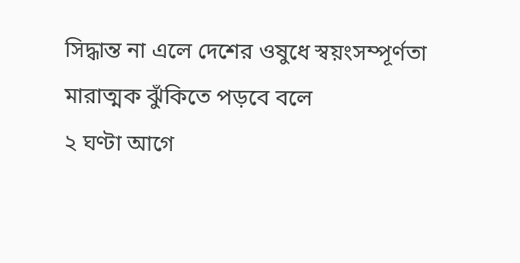সিদ্ধান্ত না এলে দেশের ওষুধে স্বয়ংসম্পূর্ণতা মারাত্মক ঝুঁকিতে পড়বে বলে
২ ঘণ্টা আগে